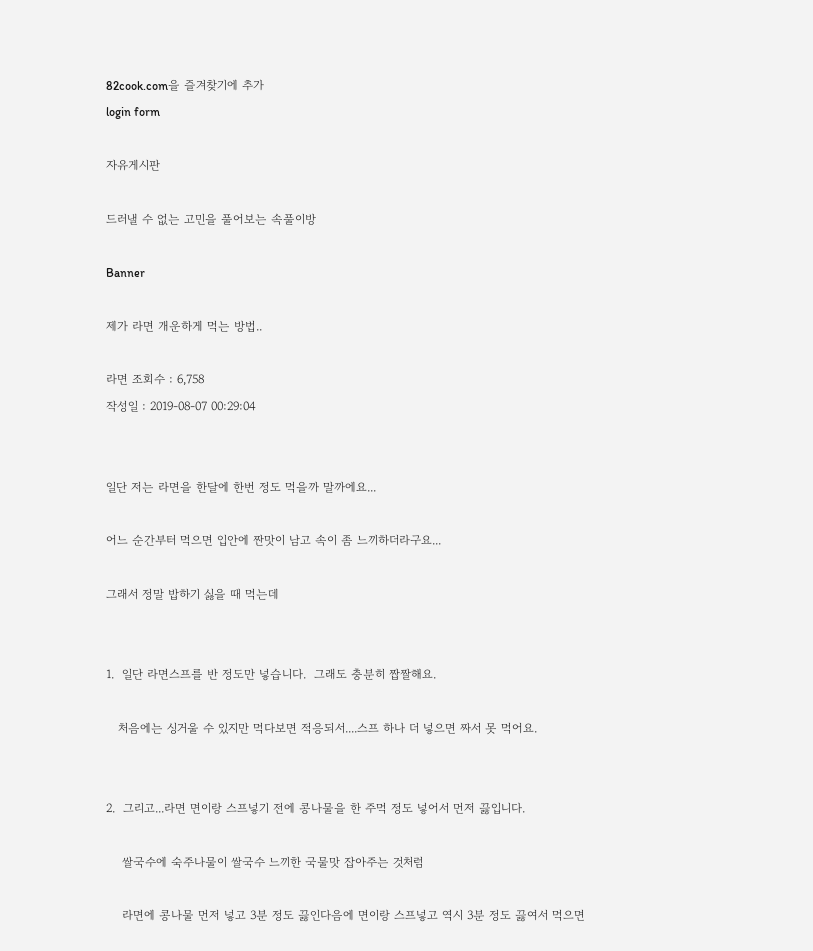82cook.com을 즐겨찾기에 추가
login form

자유게시판

드러낼 수 없는 고민을 풀어보는 속풀이방

Banner

제가 라면 개운하게 먹는 방법..

라면 조회수 : 6,758
작성일 : 2019-08-07 00:29:04


일단 저는 라면을 한달에 한번 정도 먹을까 말까에요...

어느 순간부터 먹으면 입안에 짠맛이 남고 속이 좀 느끼하더라구요...

그래서 정말 밥하기 싫을 때 먹는데


1.  일단 라면스프를 반 정도만 넣습니다.  그래도 충분히 짭짤해요.

   처음에는 싱거울 수 있지만 먹다보면 적응되서....스프 하나 더 넣으면 짜서 못 먹어요.


2.  그리고...라면 면이랑 스프넣기 전에 콩나물을 한 주먹 정도 넣어서 먼저 끓입니다.

    쌀국수에 숙주나물이 쌀국수 느끼한 국물맛 잡아주는 것처럼

    라면에 콩나물 먼저 넣고 3분 정도 끓인다음에 면이랑 스프넣고 역시 3분 정도 끓여서 먹으면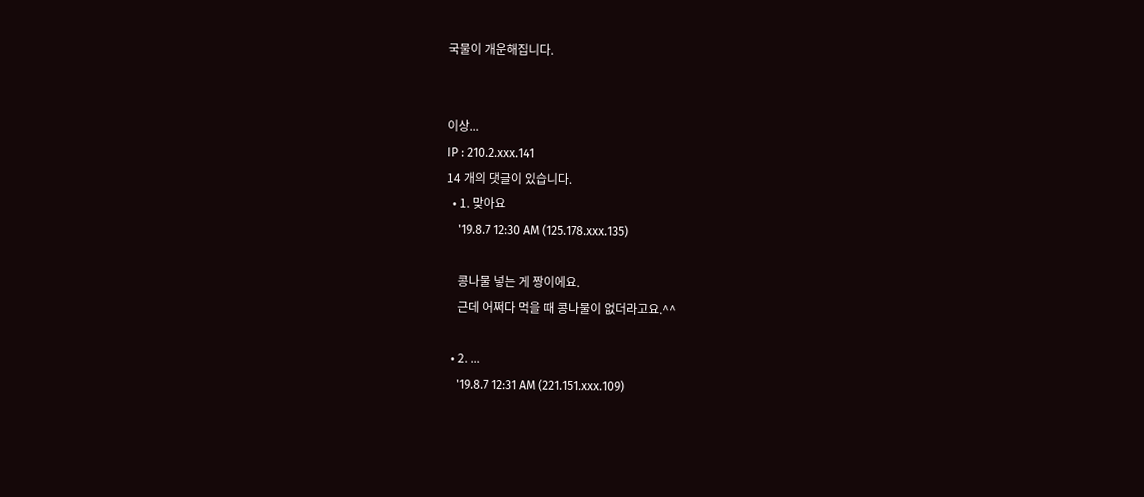국물이 개운해집니다.


이상...
IP : 210.2.xxx.141
14 개의 댓글이 있습니다.
  • 1. 맞아요
    '19.8.7 12:30 AM (125.178.xxx.135)

    콩나물 넣는 게 짱이에요.
    근데 어쩌다 먹을 때 콩나물이 없더라고요.^^

  • 2. ...
    '19.8.7 12:31 AM (221.151.xxx.109)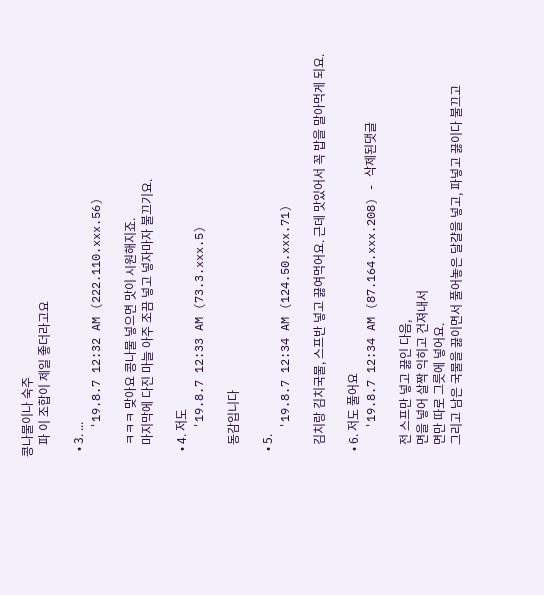콩나물이나 숙주
    파 이 조합이 제일 좋더라고요

  • 3. ...
    '19.8.7 12:32 AM (222.110.xxx.56)

    ㅋㅋㅋ 맞아요 콩나물 넣으면 맛이 시원해지죠.
    마지막에 다진 마늘 아주 조끔 넣고 넣자마자 불끄기요.

  • 4. 저도
    '19.8.7 12:33 AM (73.3.xxx.5)

    동감입니다

  • 5.
    '19.8.7 12:34 AM (124.50.xxx.71)

    김치랑 김치국물, 스프반 넣고 끓여먹어요. 근데 맛있어서 꼭 밥을 말아먹게 되요.

  • 6. 저도 풀어요
    '19.8.7 12:34 AM (87.164.xxx.208) - 삭제된댓글

    전 스프만 넣고 끓인 다음,
    면을 넣어 살짝 익히고 건져내서
    면만 따로 그릇에 넣어요.
    그리고 남은 국물을 끓이면서 풀어놓은 달걀을 넣고, 파넣고 끓이다 불끄고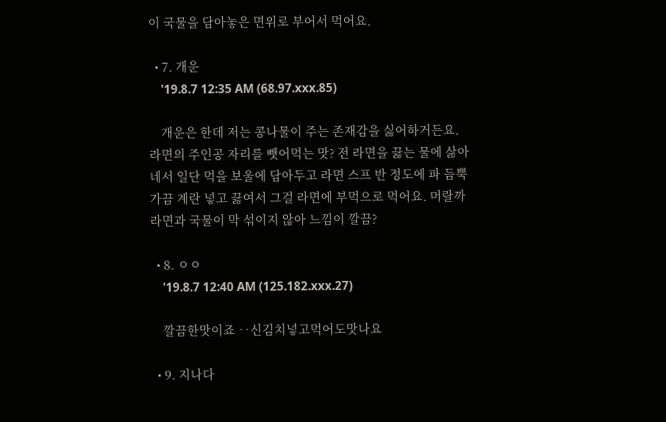이 국물을 담아놓은 면위로 부어서 먹어요.

  • 7. 개운
    '19.8.7 12:35 AM (68.97.xxx.85)

    개운은 한데 저는 콩나물이 주는 존재감을 싫어하거든요. 라면의 주인공 자리를 뺏어먹는 맛? 전 라면을 끓는 물에 삶아네서 일단 먹을 보울에 담아두고 라면 스프 반 정도에 파 듬뿍 가끔 계란 넣고 끓여서 그걸 라면에 부먹으로 먹어요. 머랄까 라면과 국물이 막 섞이지 않아 느낌이 깔끔?

  • 8. ㅇㅇ
    '19.8.7 12:40 AM (125.182.xxx.27)

    깔끔한맛이죠 ‥신김치넣고먹어도맛나요

  • 9. 지나다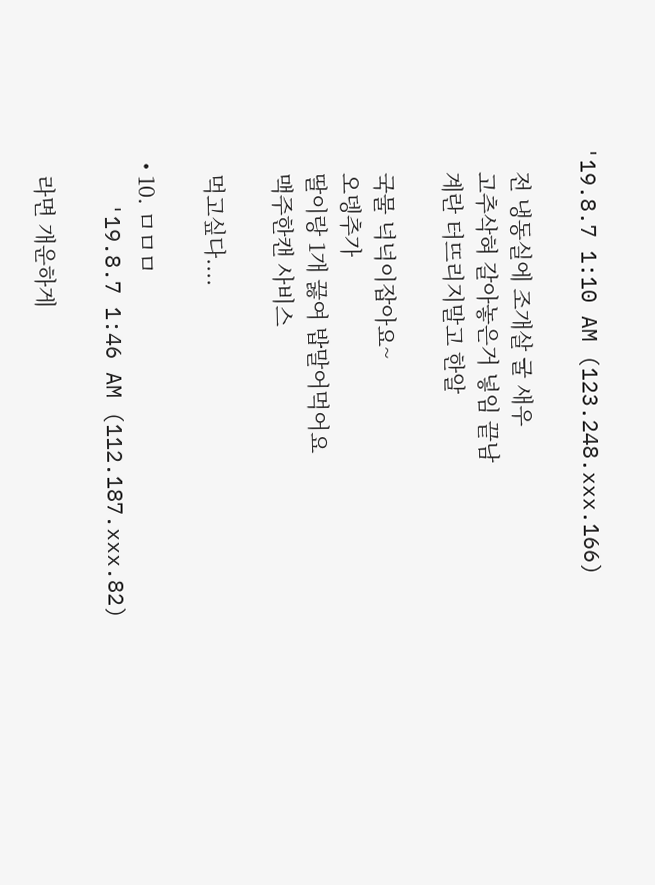'19.8.7 1:10 AM (123.248.xxx.166)

    전 냉동실에 조개살 굴 새우
    고추삭혀 갈아놓은거 넣임 끝남
    계란 터뜨리지말고 한알

    국물 넉넉이잡아요~
    오뎅추가
    딸이랑 1개 끓여 밥말어먹어요
    맥주한캔 사비스

    먹고싶다....

  • 10. ㅁㅁㅁ
    '19.8.7 1:46 AM (112.187.xxx.82)

    라면 개운하게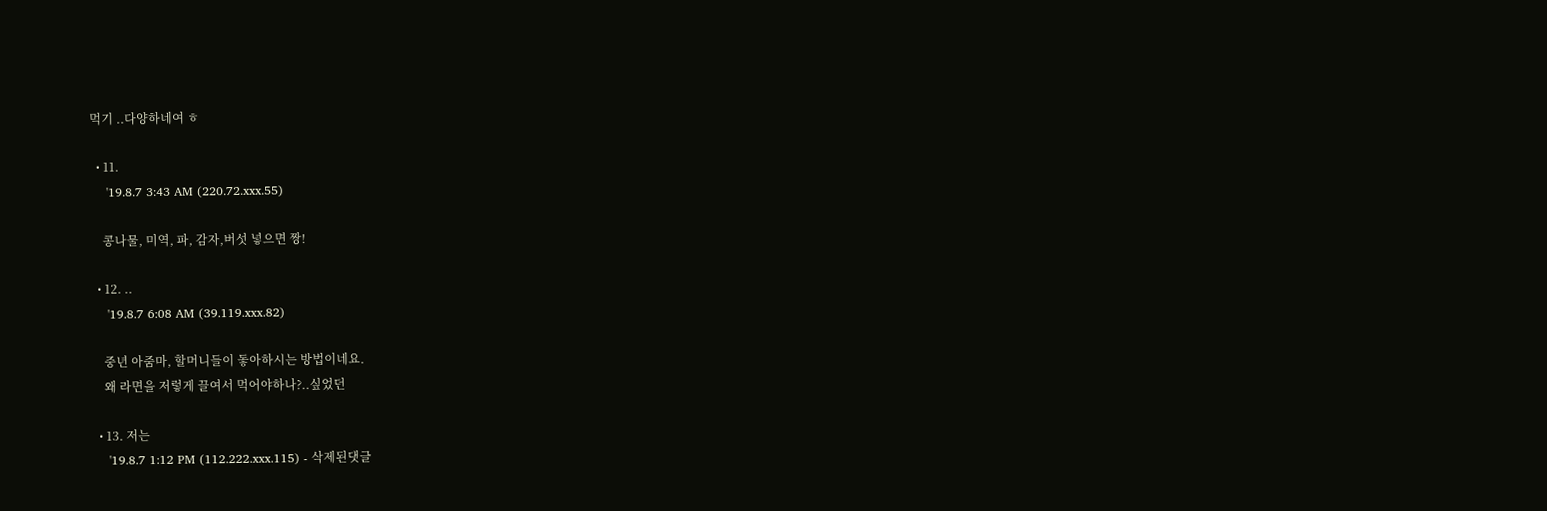먹기 ..다양하네여 ㅎ

  • 11.
    '19.8.7 3:43 AM (220.72.xxx.55)

    콩나물, 미역, 파, 감자,버섯 넣으면 짱!

  • 12. ..
    '19.8.7 6:08 AM (39.119.xxx.82)

    중년 아줌마, 할머니들이 돟아하시는 방법이네요.
    왜 라면을 저렇게 끌여서 먹어야하나?..싶었던

  • 13. 저는
    '19.8.7 1:12 PM (112.222.xxx.115) - 삭제된댓글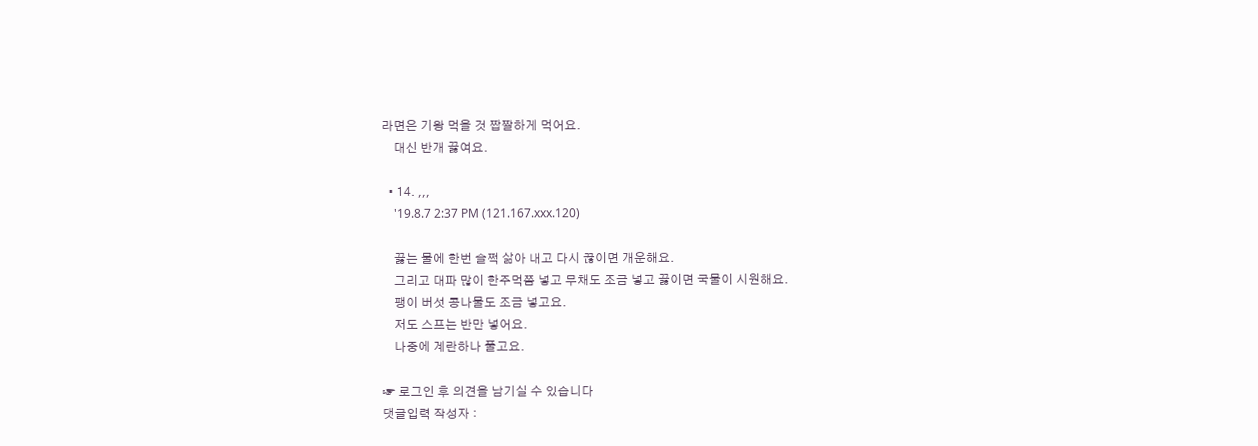라면은 기왕 먹을 것 짭짤하게 먹어요.
    대신 반개 끓여요.

  • 14. ,,,
    '19.8.7 2:37 PM (121.167.xxx.120)

    끓는 물에 한번 슬쩍 삶아 내고 다시 끊이면 개운해요.
    그리고 대파 많이 한주먹쯤 넣고 무채도 조금 넣고 끓이면 국물이 시원해요.
    팽이 버섯 콩나물도 조금 넣고요.
    저도 스프는 반만 넣어요.
    나중에 계란하나 풀고요.

☞ 로그인 후 의견을 남기실 수 있습니다
댓글입력 작성자 :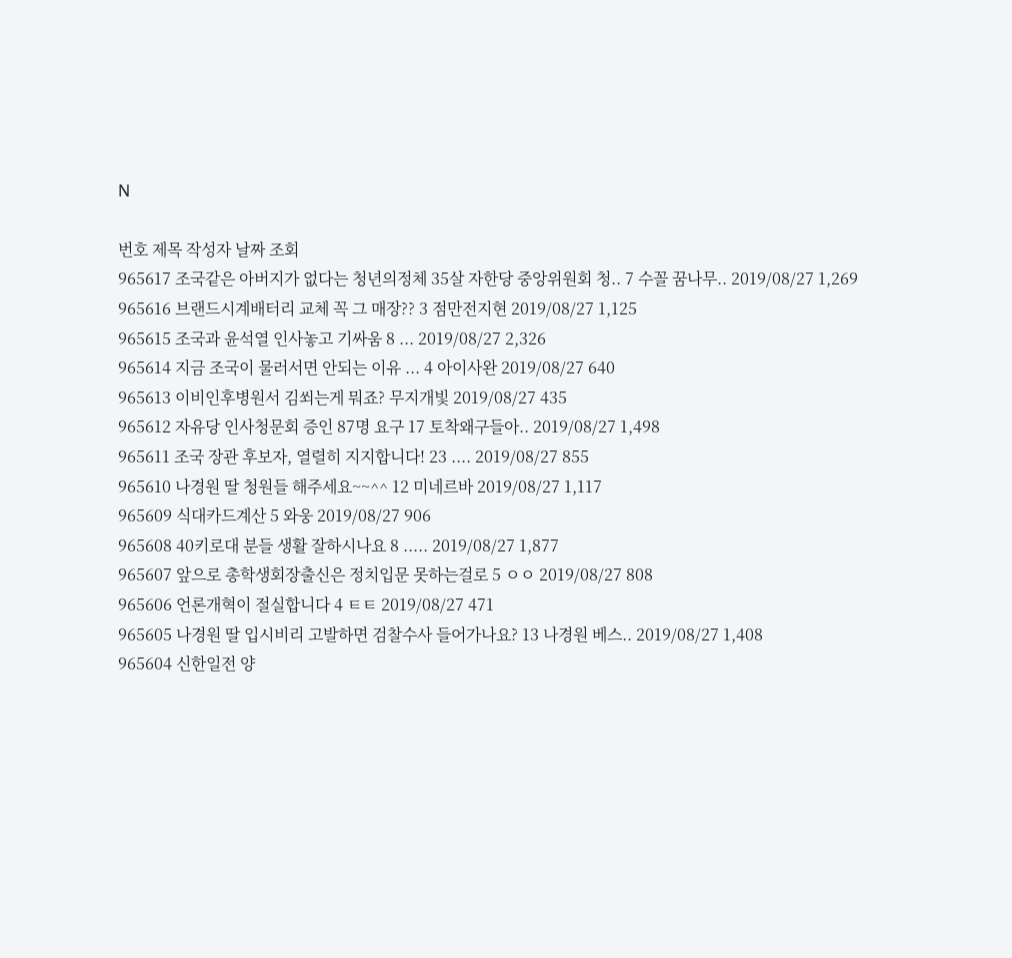N

번호 제목 작성자 날짜 조회
965617 조국같은 아버지가 없다는 청년의정체 35살 자한당 중앙위원회 청.. 7 수꼴 꿈나무.. 2019/08/27 1,269
965616 브랜드시계배터리 교체 꼭 그 매장?? 3 점만전지현 2019/08/27 1,125
965615 조국과 윤석열 인사놓고 기싸움 8 ... 2019/08/27 2,326
965614 지금 조국이 물러서면 안되는 이유 ... 4 아이사완 2019/08/27 640
965613 이비인후병원서 김쐬는게 뭐죠? 무지개빛 2019/08/27 435
965612 자유당 인사청문회 증인 87명 요구 17 토착왜구들아.. 2019/08/27 1,498
965611 조국 장관 후보자, 열렬히 지지합니다! 23 .... 2019/08/27 855
965610 나경원 딸 청원들 해주세요~~^^ 12 미네르바 2019/08/27 1,117
965609 식대카드계산 5 와웅 2019/08/27 906
965608 40키로대 분들 생활 잘하시나요 8 ..... 2019/08/27 1,877
965607 앞으로 총학생회장출신은 정치입문 못하는걸로 5 ㅇㅇ 2019/08/27 808
965606 언론개혁이 절실합니다 4 ㅌㅌ 2019/08/27 471
965605 나경원 딸 입시비리 고발하면 검찰수사 들어가나요? 13 나경원 베스.. 2019/08/27 1,408
965604 신한일전 양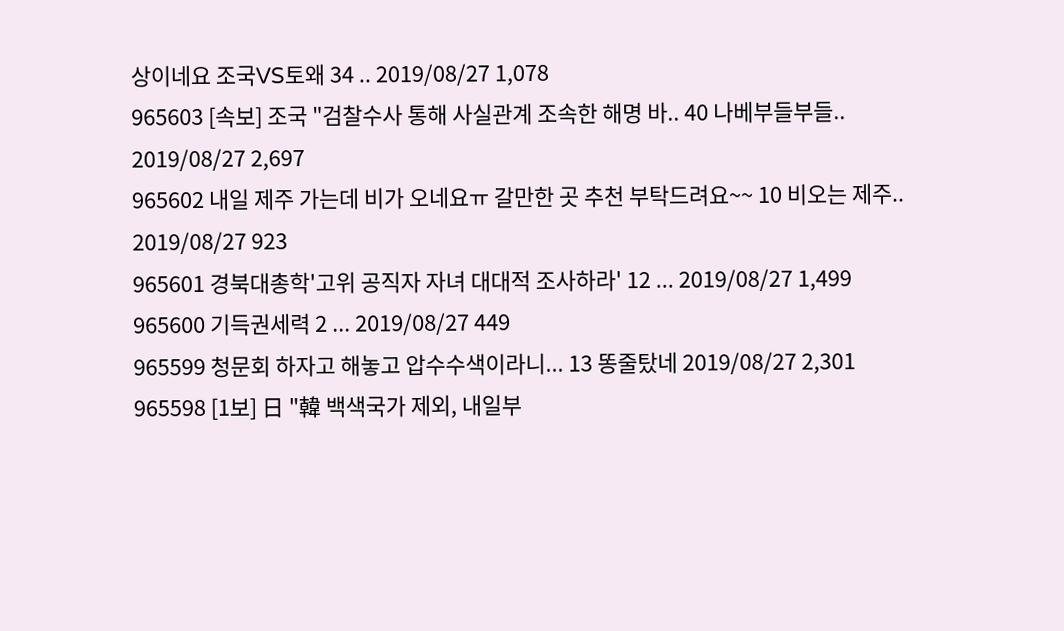상이네요 조국VS토왜 34 .. 2019/08/27 1,078
965603 [속보] 조국 "검찰수사 통해 사실관계 조속한 해명 바.. 40 나베부들부들.. 2019/08/27 2,697
965602 내일 제주 가는데 비가 오네요ㅠ 갈만한 곳 추천 부탁드려요~~ 10 비오는 제주.. 2019/08/27 923
965601 경북대총학'고위 공직자 자녀 대대적 조사하라' 12 ... 2019/08/27 1,499
965600 기득권세력 2 ... 2019/08/27 449
965599 청문회 하자고 해놓고 압수수색이라니... 13 똥줄탔네 2019/08/27 2,301
965598 [1보] 日 "韓 백색국가 제외, 내일부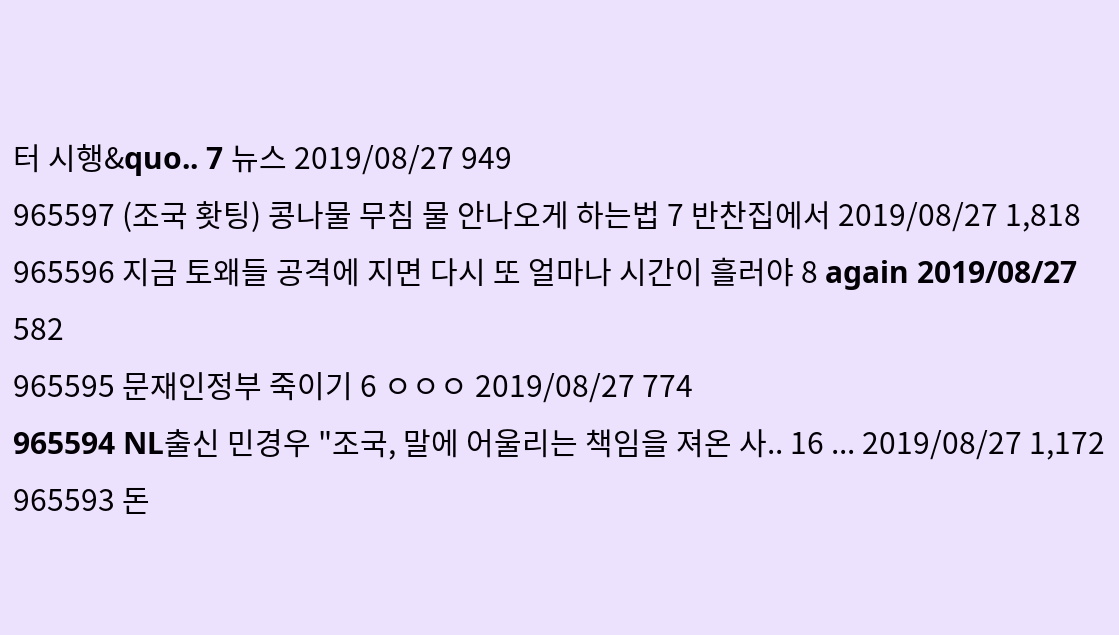터 시행&quo.. 7 뉴스 2019/08/27 949
965597 (조국 홧팅) 콩나물 무침 물 안나오게 하는법 7 반찬집에서 2019/08/27 1,818
965596 지금 토왜들 공격에 지면 다시 또 얼마나 시간이 흘러야 8 again 2019/08/27 582
965595 문재인정부 죽이기 6 ㅇㅇㅇ 2019/08/27 774
965594 NL출신 민경우 "조국, 말에 어울리는 책임을 져온 사.. 16 ... 2019/08/27 1,172
965593 돈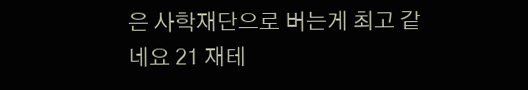은 사학재단으로 버는게 최고 같네요 21 재테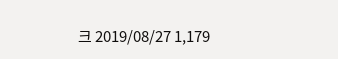크 2019/08/27 1,179